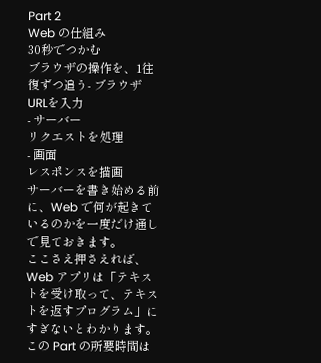Part 2
Web の仕組み
30秒でつかむ
ブラウザの操作を、1往復ずつ追う- ブラウザ
URLを入力
- サーバー
リクエストを処理
- 画面
レスポンスを描画
サーバーを書き始める前に、Web で何が起きているのかを一度だけ通しで見ておきます。
ここさえ押さえれば、Web アプリは「テキストを受け取って、テキストを返すプログラム」にすぎないとわかります。
この Part の所要時間は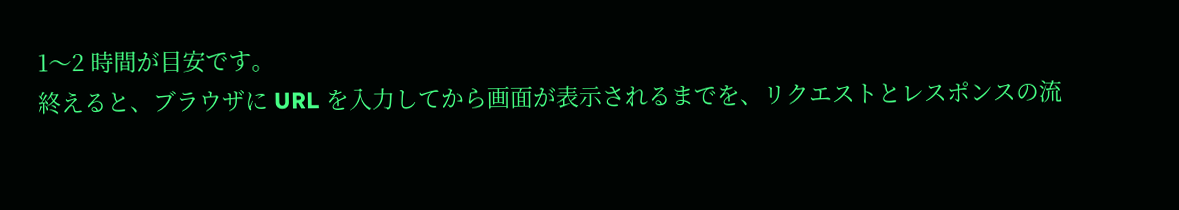1〜2 時間が目安です。
終えると、ブラウザに URL を入力してから画面が表示されるまでを、リクエストとレスポンスの流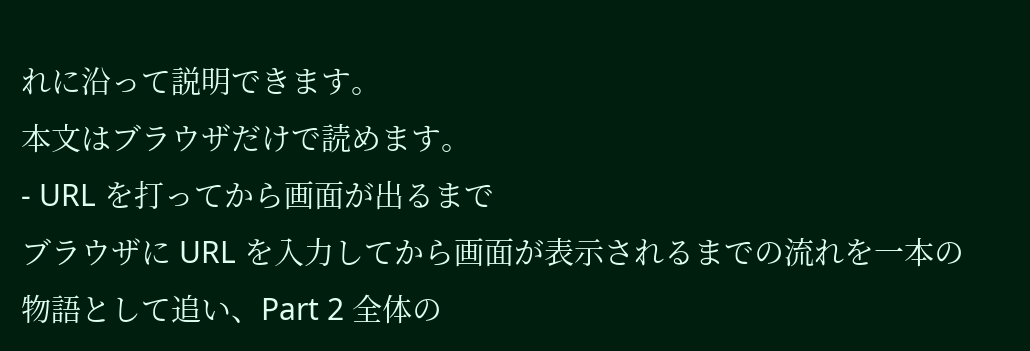れに沿って説明できます。
本文はブラウザだけで読めます。
- URL を打ってから画面が出るまで
ブラウザに URL を入力してから画面が表示されるまでの流れを一本の物語として追い、Part 2 全体の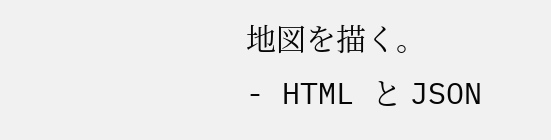地図を描く。
- HTML と JSON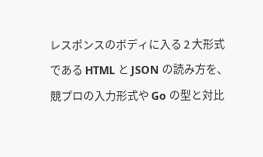レスポンスのボディに入る 2 大形式である HTML と JSON の読み方を、競プロの入力形式や Go の型と対比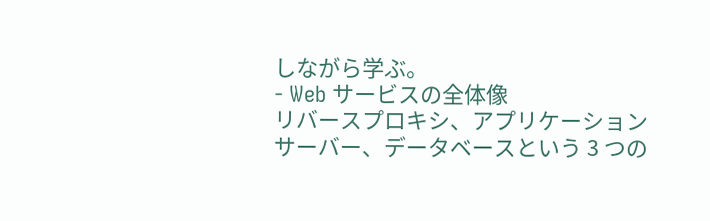しながら学ぶ。
- Web サービスの全体像
リバースプロキシ、アプリケーションサーバー、データベースという 3 つの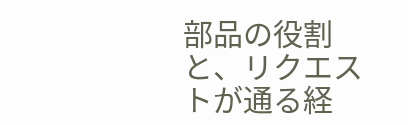部品の役割と、リクエストが通る経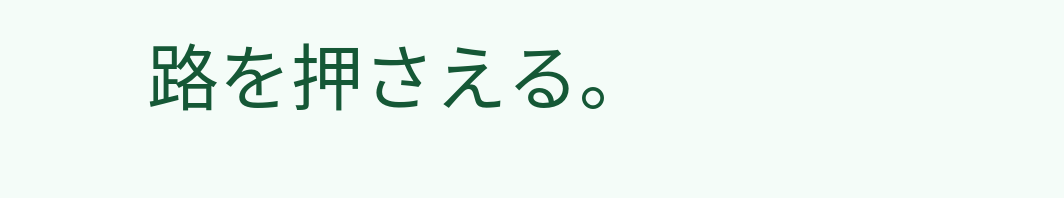路を押さえる。